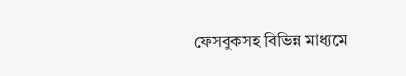ফেসবুকসহ বিভিন্ন মাধ্যমে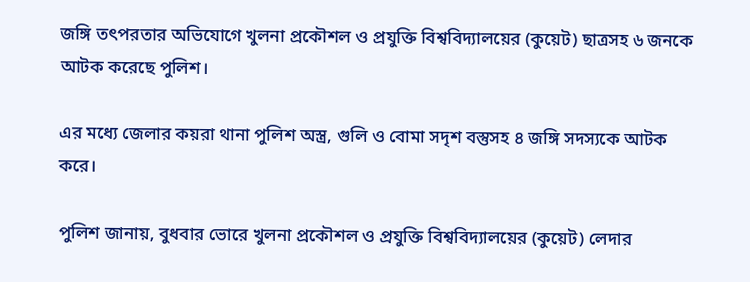জঙ্গি তৎপরতার অভিযোগে খুলনা প্রকৌশল ও প্রযুক্তি বিশ্ববিদ্যালয়ের (কুয়েট) ছাত্রসহ ৬ জনকে আটক করেছে পুলিশ।

এর মধ্যে জেলার কয়রা থানা পুলিশ অস্ত্র, গুলি ও বোমা সদৃশ বস্তুসহ ৪ জঙ্গি সদস্যকে আটক করে।

পুলিশ জানায়, বুধবার ভোরে খুলনা প্রকৌশল ও প্রযুক্তি বিশ্ববিদ্যালয়ের (কুয়েট) লেদার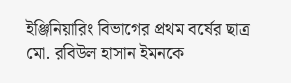ইঞ্জিনিয়ারিং বিভাগের প্রথম বর্ষের ছাত্র মো. রবিউল হাসান ইমনকে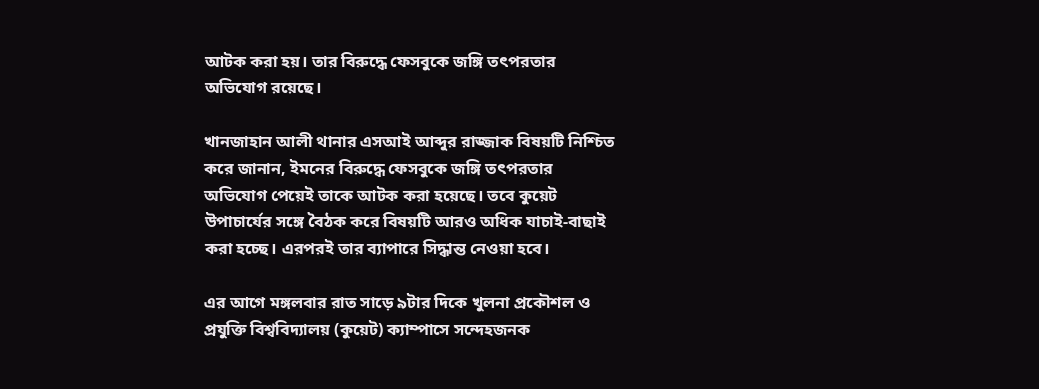আটক করা হয়। তার বিরুদ্ধে ফেসবুকে জঙ্গি তৎপরতার অভিযোগ রয়েছে।

খানজাহান আলী থানার এসআই আব্দুর রাজ্জাক বিষয়টি নিশ্চিত করে জানান, ইমনের বিরুদ্ধে ফেসবুকে জঙ্গি তৎপরতার অভিযোগ পেয়েই তাকে আটক করা হয়েছে। তবে কুয়েট উপাচার্যের সঙ্গে বৈঠক করে বিষয়টি আরও অধিক যাচাই-বাছাই করা হচ্ছে। এরপরই তার ব্যাপারে সিদ্ধান্ত নেওয়া হবে।

এর আগে মঙ্গলবার রাত সাড়ে ৯টার দিকে খুলনা প্রকৌশল ও প্রযুক্তি বিশ্ববিদ্যালয় (কুয়েট) ক্যাম্পাসে সন্দেহজনক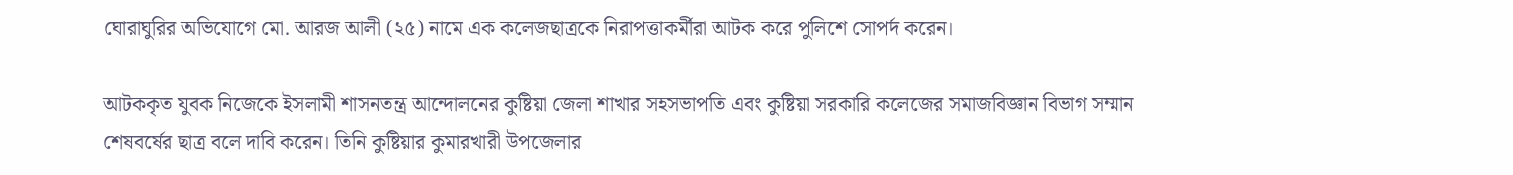ঘোরাঘুরির অভিযোগে মো. আরজ আলী (২৫) নামে এক কলেজছাত্রকে নিরাপত্তাকর্মীরা আটক করে পুলিশে সোপর্দ করেন।

আটককৃত যুবক নিজেকে ইসলামী শাসনতন্ত্র আন্দোলনের কুষ্টিয়া জেলা শাখার সহসভাপতি এবং কুষ্টিয়া সরকারি কলেজের সমাজবিজ্ঞান বিভাগ সম্মান শেষবর্ষের ছাত্র বলে দাবি করেন। তিনি কুষ্টিয়ার কুমারখারী উপজেলার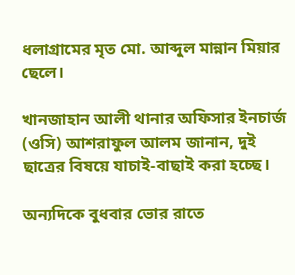ধলাগ্রামের মৃত মো. আব্দুল মান্নান মিয়ার ছেলে।

খানজাহান আলী থানার অফিসার ইনচার্জ (ওসি) আশরাফুল আলম জানান, দুই ছাত্রের বিষয়ে যাচাই-বাছাই করা হচ্ছে।

অন্যদিকে বুধবার ভোর রাতে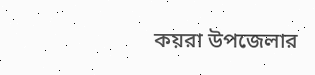কয়রা উপজেলার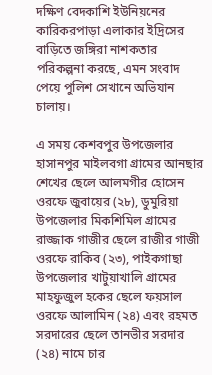দক্ষিণ বেদকাশি ইউনিয়নের কারিকরপাড়া এলাকার ইদ্রিসের বাড়িতে জঙ্গিরা নাশকতার পরিকল্পনা করছে, এমন সংবাদ পেয়ে পুলিশ সেখানে অভিযান চালায়।

এ সময় কেশবপুর উপজেলার হাসানপুর মাইলবগা গ্রামের আনছার শেখের ছেলে আলমগীর হোসেন ওরফে জুবায়ের (২৮), ডুমুরিয়া উপজেলার মিকশিমিল গ্রামের রাজ্জাক গাজীর ছেলে রাজীর গাজী ওরফে রাকিব (২৩), পাইকগাছা উপজেলার খাটুয়াখালি গ্রামের মাহফুজুল হকের ছেলে ফয়সাল ওরফে আলামিন (২৪) এবং রহমত সরদারের ছেলে তানভীর সরদার (২৪) নামে চার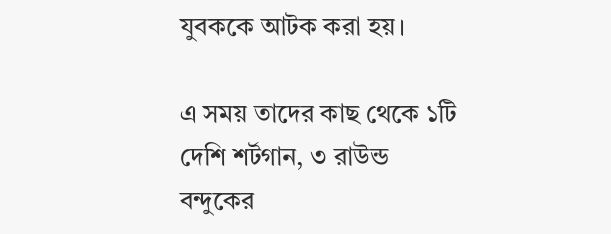যুবককে আটক করা হয়।

এ সময় তাদের কাছ থেকে ১টি দেশি শর্টগান, ৩ রাউন্ড বন্দুকের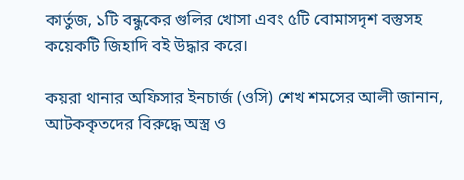কার্তুজ, ১টি বন্ধুকের গুলির খোসা এবং ৫টি বোমাসদৃশ বস্তুসহ কয়েকটি জিহাদি বই উদ্ধার করে।

কয়রা থানার অফিসার ইনচার্জ (ওসি) শেখ শমসের আলী জানান, আটককৃতদের বিরুদ্ধে অস্ত্র ও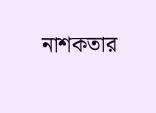নাশকতার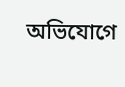অভিযোগে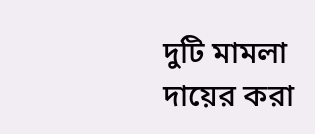দুটি মামলা দায়ের করা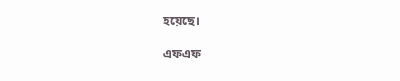হয়েছে।

এফএফ